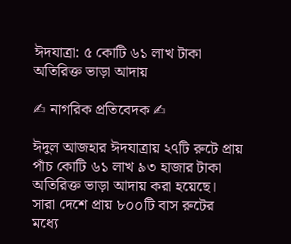ঈদযাত্রা: ৫ কোটি ৬১ লাখ টাকা অতিরিক্ত ভাড়া আদায়

✍ নাগরিক প্রতিবেদক ✍

ঈদুল আজহার ঈদযাত্রায় ২৭টি রুটে প্রায় পাঁচ কোটি ৬১ লাখ ৯৩ হাজার টাকা অতিরিক্ত ভাড়া আদায় করা হয়েছে। সারা দেশে প্রায় ৮০০টি বাস রুটের মধ্যে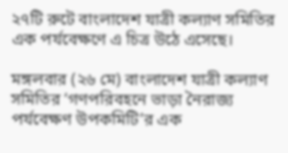২৭টি রুটে বাংলাদেশ যাত্রী কল্যাণ সমিতির এক পর্যবেক্ষণে এ চিত্র উঠে এসেছে।

মঙ্গলবার (২৬ মে) বাংলাদেশ যাত্রী কল্যাণ সমিতির ‘গণপরিবহনে ভাড়া নৈরাজ্য পর্যবেক্ষণ উপকমিটি’র এক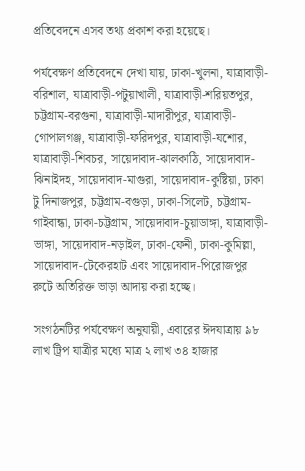প্রতিবেদনে এসব তথ্য প্রকাশ করা হয়েছে।

পর্যবেক্ষণ প্রতিবেদনে দেখা যায়, ঢাকা-খুলনা, যাত্রাবাড়ী-বরিশাল, যাত্রাবাড়ী-পটুয়াখালী, যাত্রাবাড়ী-শরিয়তপুর, চট্টগ্রাম-বরগুনা, যাত্রাবাড়ী-মাদারীপুর, যাত্রাবাড়ী-গোপালগঞ্জ, যাত্রাবাড়ী-ফরিদপুর, যাত্রাবাড়ী-যশোর, যাত্রাবাড়ী-শিবচর, সায়েদাবাদ-ঝালকাঠি, সায়েদাবাদ-ঝিনাইদহ, সায়েদাবাদ-মাগুরা, সায়েদাবাদ-কুষ্টিয়া, ঢাকা টু দিনাজপুর, চট্টগ্রাম-বগুড়া, ঢাকা-সিলেট, চট্টগ্রাম-গাইবান্ধা, ঢাকা-চট্টগ্রাম, সায়েদাবাদ-চুয়াডাঙ্গা, যাত্রাবাড়ী-ভাঙ্গা, সায়েদাবাদ-নড়াইল, ঢাকা-ফেনী, ঢাকা-কুমিল্লা, সায়েদাবাদ-টেকেরহাট এবং সায়েদাবাদ-পিরোজপুর রুটে অতিরিক্ত ভাড়া আদায় করা হচ্ছে।

সংগঠনটির পর্যবেক্ষণ অনুযায়ী, এবারের ঈদযাত্রায় ৯৮ লাখ ট্রিপ যাত্রীর মধ্যে মাত্র ২ লাখ ৩৪ হাজার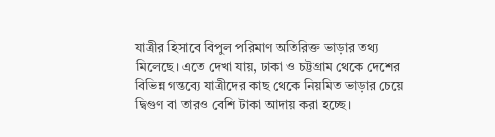যাত্রীর হিসাবে বিপুল পরিমাণ অতিরিক্ত ভাড়ার তথ্য মিলেছে। এতে দেখা যায়, ঢাকা ও চট্টগ্রাম থেকে দেশের বিভিন্ন গন্তব্যে যাত্রীদের কাছ থেকে নিয়মিত ভাড়ার চেয়ে দ্বিগুণ বা তারও বেশি টাকা আদায় করা হচ্ছে।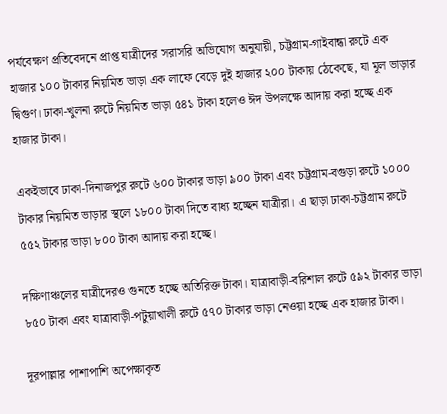পর্যবেক্ষণ প্রতিবেদনে প্রাপ্ত যাত্রীদের সরাসরি অভিযোগ অনুযায়ী, চট্টগ্রাম-গাইবান্ধা রুটে এক হাজার ১০০ টাকার নিয়মিত ভাড়া এক লাফে বেড়ে দুই হাজার ২০০ টাকায় ঠেকেছে, যা মূল ভাড়ার দ্বিগুণ। ঢাকা-খুলনা রুটে নিয়মিত ভাড়া ৫৪১ টাকা হলেও ঈদ উপলক্ষে আদায় করা হচ্ছে এক হাজার টাকা।

একইভাবে ঢাকা-দিনাজপুর রুটে ৬০০ টাকার ভাড়া ৯০০ টাকা এবং চট্টগ্রাম-বগুড়া রুটে ১০০০ টাকার নিয়মিত ভাড়ার স্থলে ১৮০০ টাকা দিতে বাধ্য হচ্ছেন যাত্রীরা। এ ছাড়া ঢাকা-চট্টগ্রাম রুটে ৫৫২ টাকার ভাড়া ৮০০ টাকা আদায় করা হচ্ছে।

দক্ষিণাঞ্চলের যাত্রীদেরও গুনতে হচ্ছে অতিরিক্ত টাকা। যাত্রাবাড়ী-বরিশাল রুটে ৫৯২ টাকার ভাড়া ৮৫০ টাকা এবং যাত্রাবাড়ী-পটুয়াখালী রুটে ৫৭০ টাকার ভাড়া নেওয়া হচ্ছে এক হাজার টাকা।

দূরপাল্লার পাশাপাশি অপেক্ষাকৃত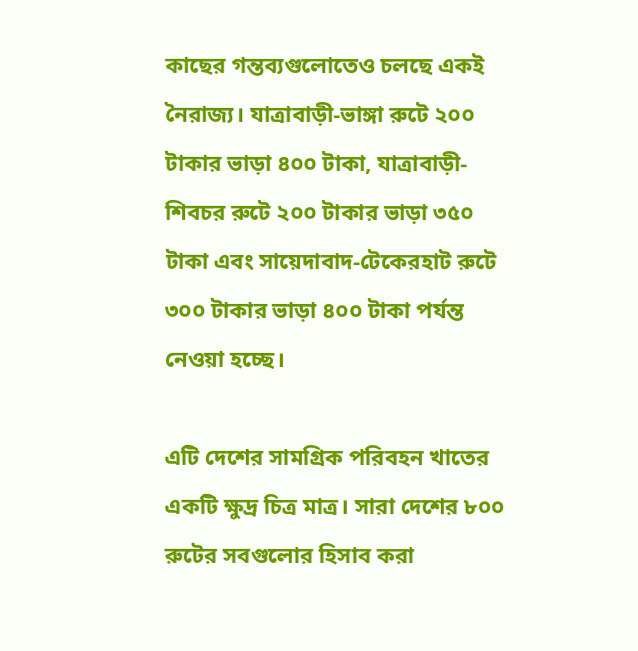কাছের গন্তব্যগুলোতেও চলছে একই নৈরাজ্য। যাত্রাবাড়ী-ভাঙ্গা রুটে ২০০ টাকার ভাড়া ৪০০ টাকা, যাত্রাবাড়ী-শিবচর রুটে ২০০ টাকার ভাড়া ৩৫০ টাকা এবং সায়েদাবাদ-টেকেরহাট রুটে ৩০০ টাকার ভাড়া ৪০০ টাকা পর্যন্ত নেওয়া হচ্ছে।

এটি দেশের সামগ্রিক পরিবহন খাতের একটি ক্ষুদ্র চিত্র মাত্র। সারা দেশের ৮০০ রুটের সবগুলোর হিসাব করা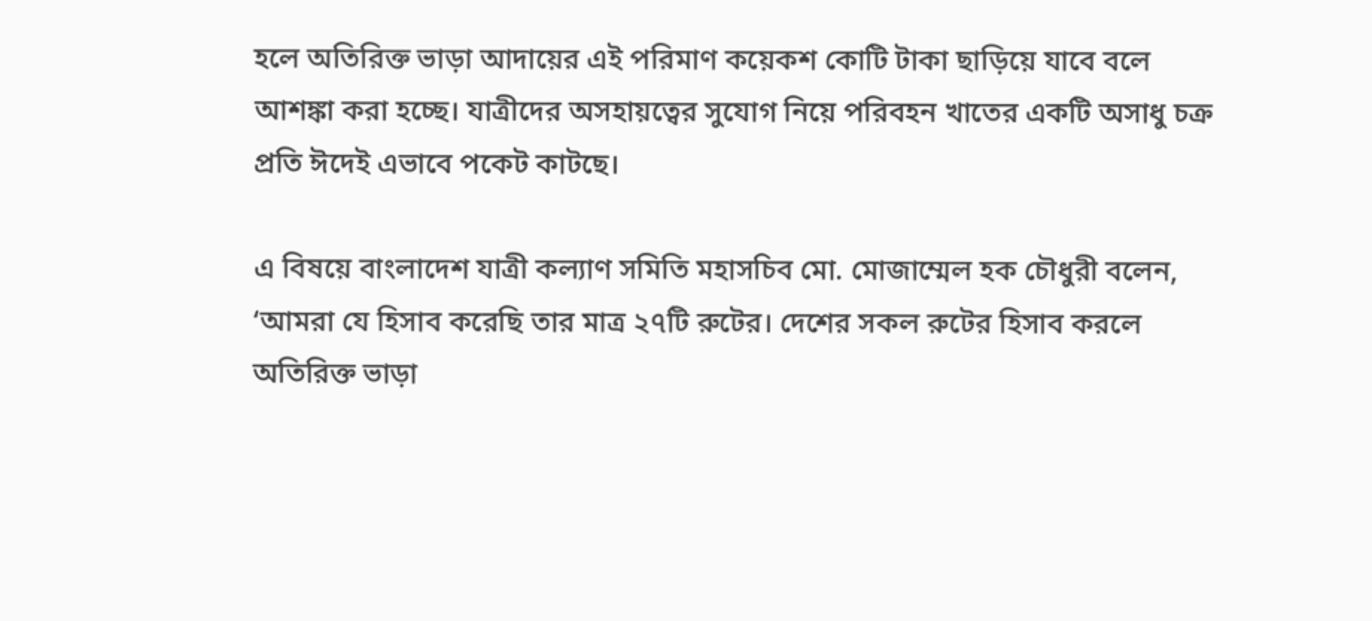হলে অতিরিক্ত ভাড়া আদায়ের এই পরিমাণ কয়েকশ কোটি টাকা ছাড়িয়ে যাবে বলে আশঙ্কা করা হচ্ছে। যাত্রীদের অসহায়ত্বের সুযোগ নিয়ে পরিবহন খাতের একটি অসাধু চক্র প্রতি ঈদেই এভাবে পকেট কাটছে।

এ বিষয়ে বাংলাদেশ যাত্রী কল্যাণ সমিতি মহাসচিব মো. মোজাম্মেল হক চৌধুরী বলেন, ‘আমরা যে হিসাব করেছি তার মাত্র ২৭টি রুটের। দেশের সকল রুটের হিসাব করলে অতিরিক্ত ভাড়া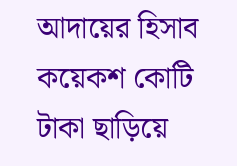আদায়ের হিসাব কয়েকশ কোটি টাকা ছাড়িয়ে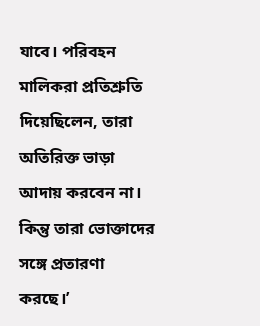যাবে। পরিবহন মালিকরা প্রতিশ্রুতি দিয়েছিলেন, তারা অতিরিক্ত ভাড়া আদায় করবেন না। কিন্তু তারা ভোক্তাদের সঙ্গে প্রতারণা করছে।’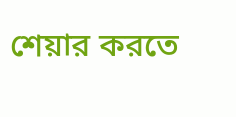শেয়ার করতে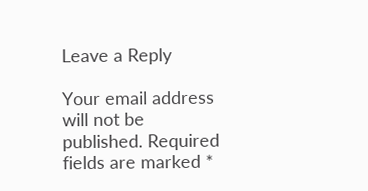Leave a Reply

Your email address will not be published. Required fields are marked *